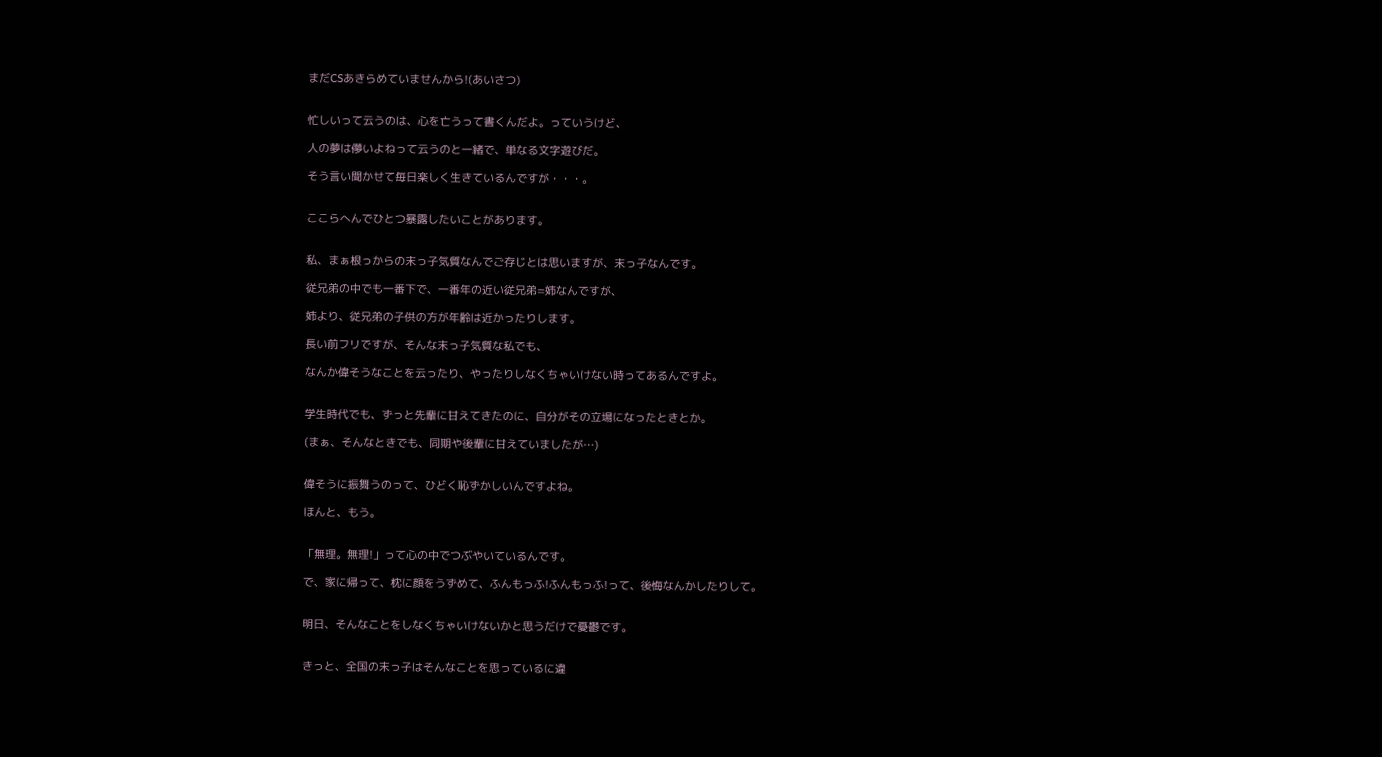まだCSあきらめていませんから!(あいさつ)


忙しいって云うのは、心を亡うって書くんだよ。っていうけど、

人の夢は儚いよねって云うのと一緒で、単なる文字遊びだ。

そう言い聞かせて毎日楽しく生きているんですが・・・。


ここらへんでひとつ暴露したいことがあります。


私、まぁ根っからの末っ子気質なんでご存じとは思いますが、末っ子なんです。

従兄弟の中でも一番下で、一番年の近い従兄弟=姉なんですが、

姉より、従兄弟の子供の方が年齢は近かったりします。

長い前フリですが、そんな末っ子気質な私でも、

なんか偉そうなことを云ったり、やったりしなくちゃいけない時ってあるんですよ。


学生時代でも、ずっと先輩に甘えてきたのに、自分がその立場になったときとか。

(まぁ、そんなときでも、同期や後輩に甘えていましたが…)


偉そうに振舞うのって、ひどく恥ずかしいんですよね。

ほんと、もう。


「無理。無理!」って心の中でつぶやいているんです。

で、家に帰って、枕に顔をうずめて、ふんもっふ!ふんもっふ!って、後悔なんかしたりして。


明日、そんなことをしなくちゃいけないかと思うだけで憂鬱です。


きっと、全国の末っ子はそんなことを思っているに違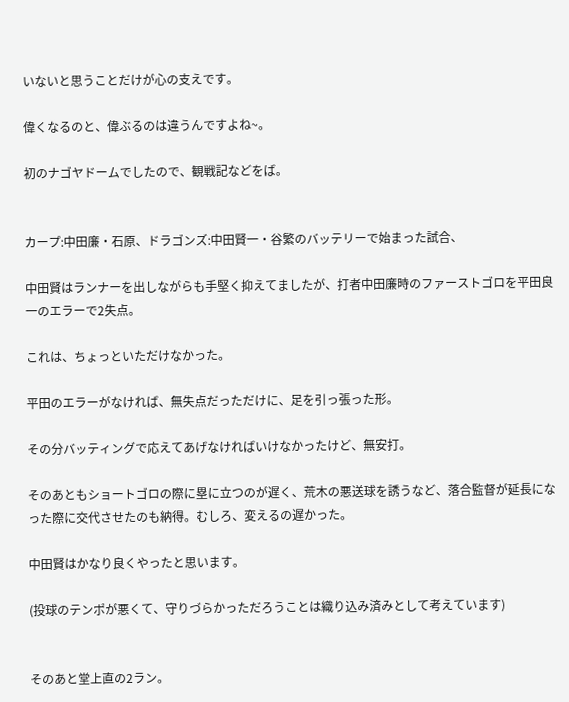いないと思うことだけが心の支えです。

偉くなるのと、偉ぶるのは違うんですよね~。

初のナゴヤドームでしたので、観戦記などをば。


カープ:中田廉・石原、ドラゴンズ:中田賢一・谷繁のバッテリーで始まった試合、

中田賢はランナーを出しながらも手堅く抑えてましたが、打者中田廉時のファーストゴロを平田良一のエラーで2失点。

これは、ちょっといただけなかった。

平田のエラーがなければ、無失点だっただけに、足を引っ張った形。

その分バッティングで応えてあげなければいけなかったけど、無安打。

そのあともショートゴロの際に塁に立つのが遅く、荒木の悪送球を誘うなど、落合監督が延長になった際に交代させたのも納得。むしろ、変えるの遅かった。

中田賢はかなり良くやったと思います。

(投球のテンポが悪くて、守りづらかっただろうことは織り込み済みとして考えています)


そのあと堂上直の2ラン。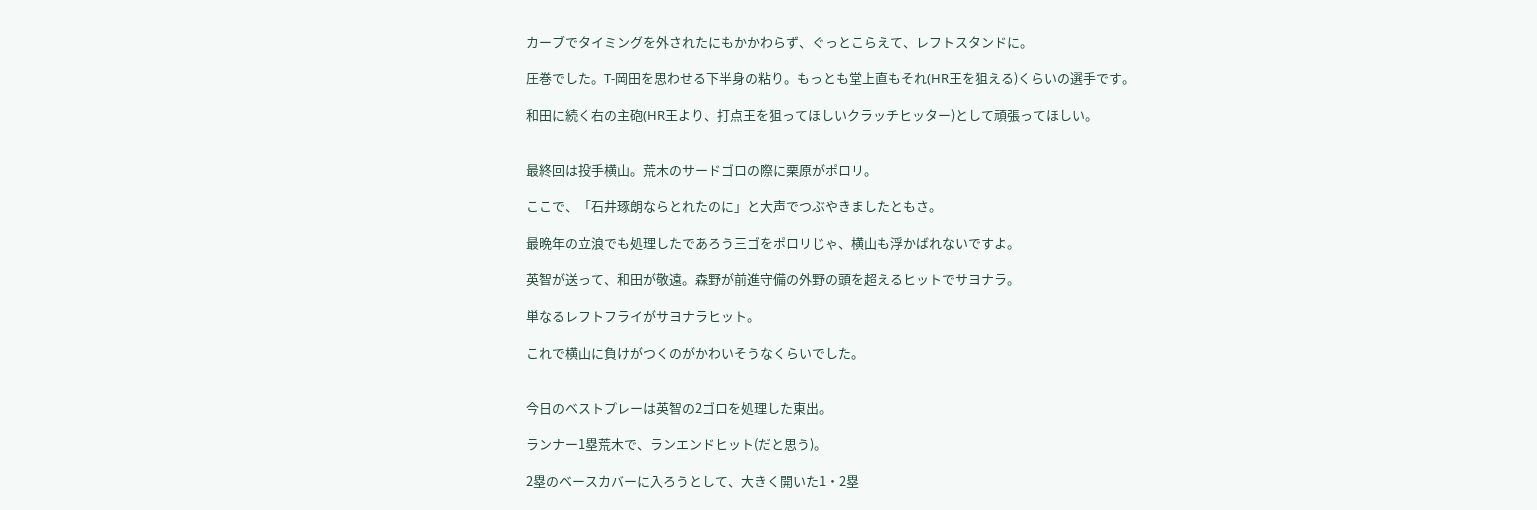カーブでタイミングを外されたにもかかわらず、ぐっとこらえて、レフトスタンドに。

圧巻でした。T-岡田を思わせる下半身の粘り。もっとも堂上直もそれ(HR王を狙える)くらいの選手です。

和田に続く右の主砲(HR王より、打点王を狙ってほしいクラッチヒッター)として頑張ってほしい。


最終回は投手横山。荒木のサードゴロの際に栗原がポロリ。

ここで、「石井琢朗ならとれたのに」と大声でつぶやきましたともさ。

最晩年の立浪でも処理したであろう三ゴをポロリじゃ、横山も浮かばれないですよ。

英智が送って、和田が敬遠。森野が前進守備の外野の頭を超えるヒットでサヨナラ。

単なるレフトフライがサヨナラヒット。

これで横山に負けがつくのがかわいそうなくらいでした。


今日のベストプレーは英智の2ゴロを処理した東出。

ランナー1塁荒木で、ランエンドヒット(だと思う)。

2塁のベースカバーに入ろうとして、大きく開いた1・2塁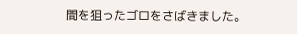間を狙ったゴロをさばきました。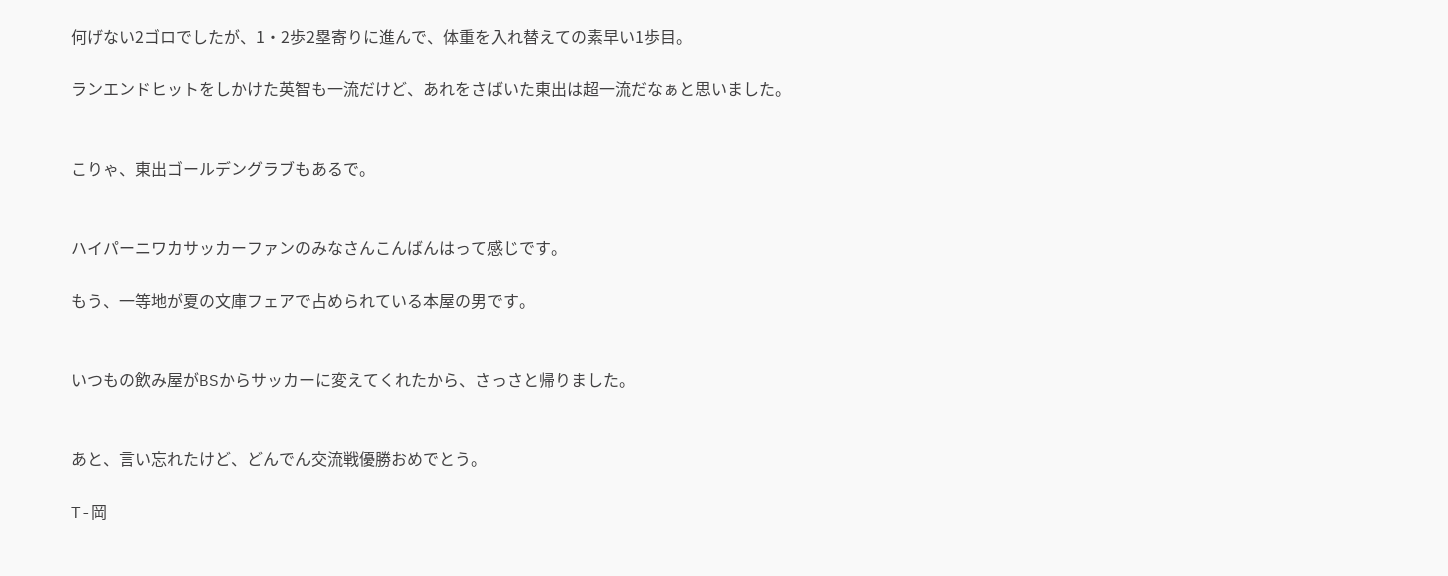何げない2ゴロでしたが、1・2歩2塁寄りに進んで、体重を入れ替えての素早い1歩目。

ランエンドヒットをしかけた英智も一流だけど、あれをさばいた東出は超一流だなぁと思いました。


こりゃ、東出ゴールデングラブもあるで。


ハイパーニワカサッカーファンのみなさんこんばんはって感じです。

もう、一等地が夏の文庫フェアで占められている本屋の男です。


いつもの飲み屋がBSからサッカーに変えてくれたから、さっさと帰りました。


あと、言い忘れたけど、どんでん交流戦優勝おめでとう。

T-岡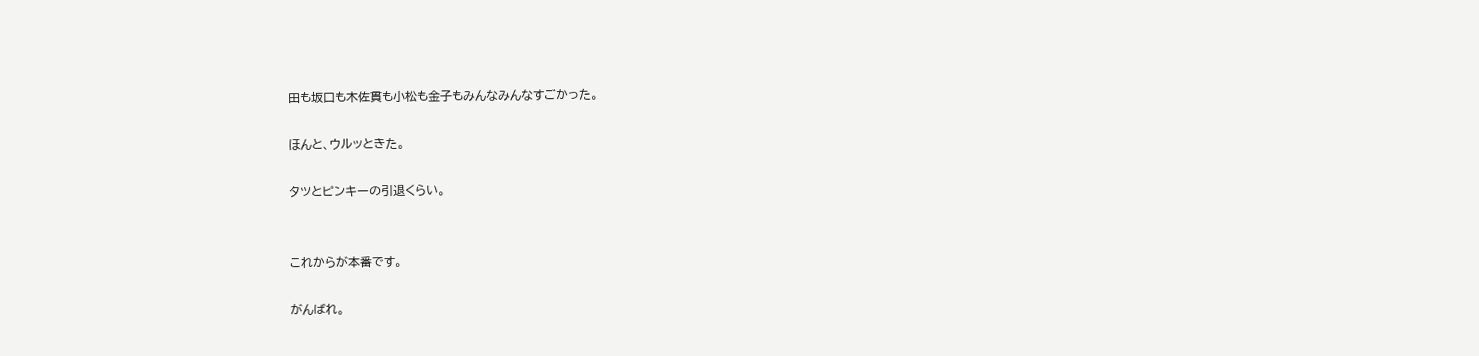田も坂口も木佐貫も小松も金子もみんなみんなすごかった。

ほんと、ウルッときた。

タツとピンキーの引退くらい。


これからが本番です。

がんばれ。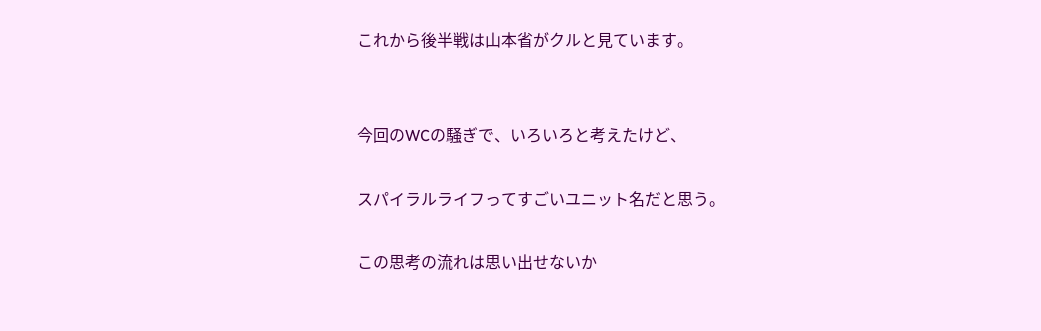これから後半戦は山本省がクルと見ています。


今回のWCの騒ぎで、いろいろと考えたけど、

スパイラルライフってすごいユニット名だと思う。

この思考の流れは思い出せないか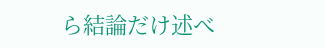ら結論だけ述べ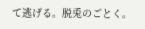て逃げる。脱兎のごとく。